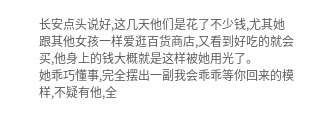长安点头说好,这几天他们是花了不少钱,尤其她跟其他女孩一样爱逛百货商店,又看到好吃的就会买,他身上的钱大概就是这样被她用光了。
她乖巧懂事,完全摆出一副我会乖乖等你回来的模样,不疑有他,全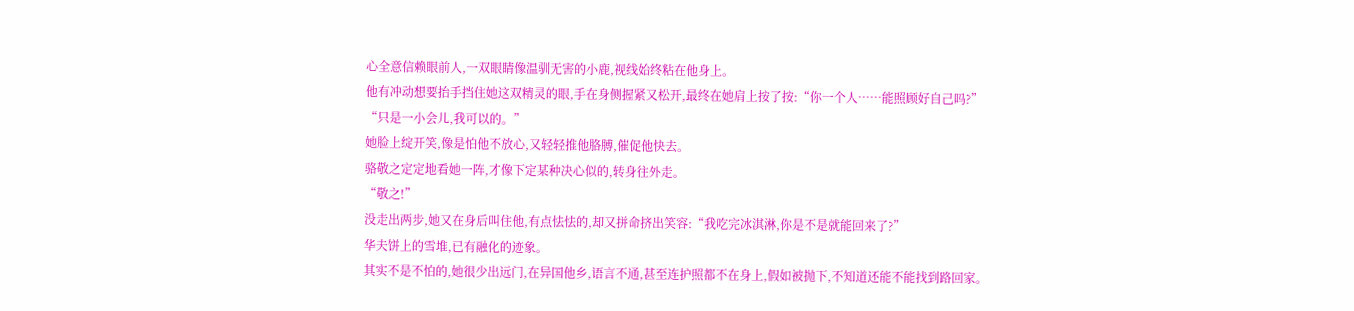心全意信赖眼前人,一双眼睛像温驯无害的小鹿,视线始终粘在他身上。
他有冲动想要抬手挡住她这双精灵的眼,手在身侧握紧又松开,最终在她肩上按了按:“你一个人……能照顾好自己吗?”
“只是一小会儿,我可以的。”
她脸上绽开笑,像是怕他不放心,又轻轻推他胳膊,催促他快去。
骆敬之定定地看她一阵,才像下定某种决心似的,转身往外走。
“敬之!”
没走出两步,她又在身后叫住他,有点怯怯的,却又拼命挤出笑容:“我吃完冰淇淋,你是不是就能回来了?”
华夫饼上的雪堆,已有融化的迹象。
其实不是不怕的,她很少出远门,在异国他乡,语言不通,甚至连护照都不在身上,假如被抛下,不知道还能不能找到路回家。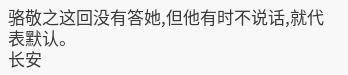骆敬之这回没有答她,但他有时不说话,就代表默认。
长安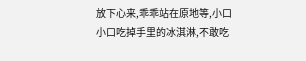放下心来,乖乖站在原地等,小口小口吃掉手里的冰淇淋,不敢吃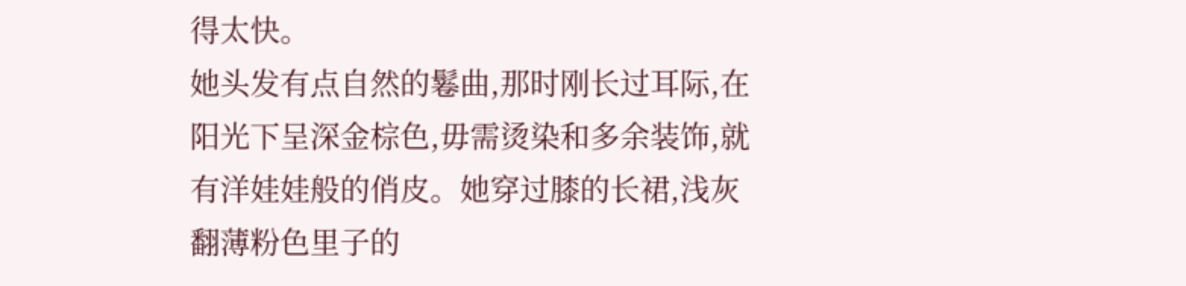得太快。
她头发有点自然的鬈曲,那时刚长过耳际,在阳光下呈深金棕色,毋需烫染和多余装饰,就有洋娃娃般的俏皮。她穿过膝的长裙,浅灰翻薄粉色里子的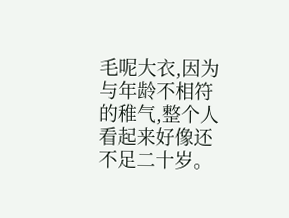毛呢大衣,因为与年龄不相符的稚气,整个人看起来好像还不足二十岁。